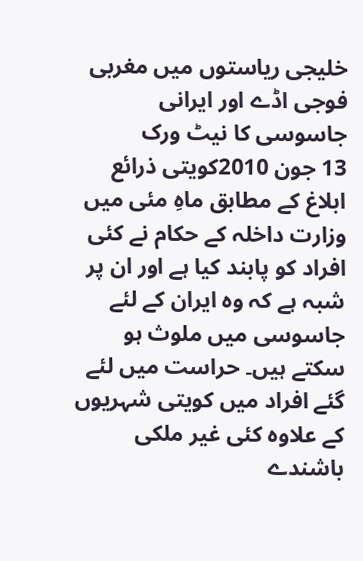خلیجی ریاستوں میں مغربی فوجی اڈے اور ایرانی جاسوسی کا نیٹ ورک
13 جون 2010کویتی ذرائع ابلاغ کے مطابق ماہِ مئی میں وزارت داخلہ کے حکام نے کئی افراد کو پابند کیا ہے اور ان پر شبہ ہے کہ وہ ایران کے لئے جاسوسی میں ملوث ہو سکتے ہیں۔ حراست میں لئے گئے افراد میں کویتی شہریوں کے علاوہ کئی غیر ملکی باشندے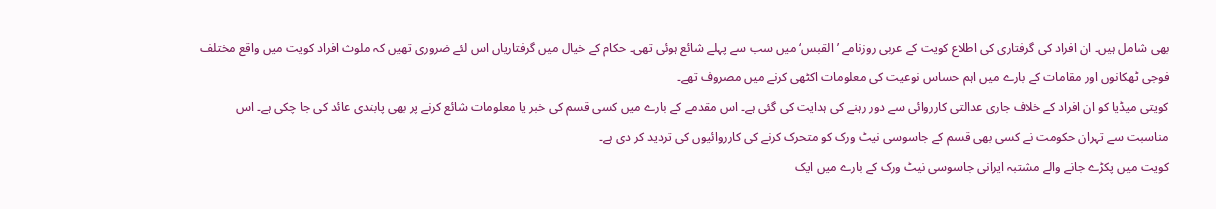بھی شامل ہیں۔ ان افراد کی گرفتاری کی اطلاع کویت کے عربی روزنامے ’القبس‘ میں سب سے پہلے شائع ہوئی تھی۔ حکام کے خیال میں گرفتاریاں اس لئے ضروری تھیں کہ ملوث افراد کویت میں واقع مختلف فوجی ٹھکانوں اور مقامات کے بارے میں اہم حساس نوعیت کی معلومات اکٹھی کرنے میں مصروف تھے۔
کویتی میڈیا کو ان افراد کے خلاف جاری عدالتی کارروائی سے دور رہنے کی ہدایت کی گئی ہے۔ اس مقدمے کے بارے میں کسی قسم کی خبر یا معلومات شائع کرنے پر بھی پابندی عائد کی جا چکی ہے۔ اس مناسبت سے تہران حکومت نے کسی بھی قسم کے جاسوسی نیٹ ورک کو متحرک کرنے کی کارروائیوں کی تردید کر دی ہے۔
کویت میں پکڑے جانے والے مشتبہ ایرانی جاسوسی نیٹ ورک کے بارے میں ایک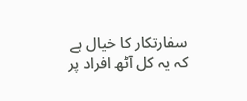سفارتکار کا خیال ہے کہ یہ کل آٹھ افراد پر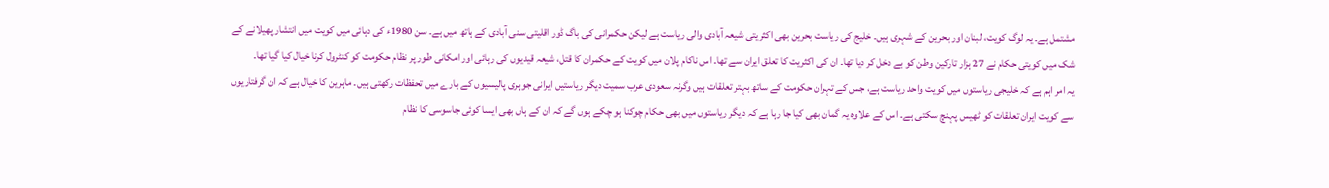مشتمل ہے۔ یہ لوگ کویت، لبنان اور بحرین کے شہری ہیں۔ خلیج کی ریاست بحرین بھی اکثریتی شیعہ آبادی والی ریاست ہے لیکن حکمرانی کی باگ ڈور اقلیتی سنی آبادی کے ہاتھ میں ہے۔ سن 1980ء کی دہائی میں کویت میں انتشار پھیلانے کے شک میں کویتی حکام نے 27 ہزار تارکین وطن کو بے دخل کر دیا تھا۔ ان کی اکثریت کا تعلق ایران سے تھا۔ اس ناکام پلان میں کویت کے حکمران کا قتل، شیعہ قیدیوں کی رہائی اور امکانی طور پر نظام حکومت کو کنٹرول کرنا خیال کیا گیا تھا۔
یہ امر اہم ہے کہ خلیجی ریاستوں میں کویت واحد ریاست ہے، جس کے تہران حکومت کے ساتھ بہتر تعلقات ہیں وگرنہ سعودی عرب سمیت دیگر ریاستیں ایرانی جوہری پالیسیوں کے بارے میں تحفظات رکھتی ہیں۔ ماہرین کا خیال ہے کہ ان گرفتاریوں سے کویت ایران تعلقات کو ٹھیس پہنچ سکتی ہے۔ اس کے علاوہ یہ گمان بھی کیا جا رہا ہے کہ دیگر ریاستوں میں بھی حکام چوکنا ہو چکے ہوں گے کہ ان کے ہاں بھی ایسا کوئی جاسوسی کا نظام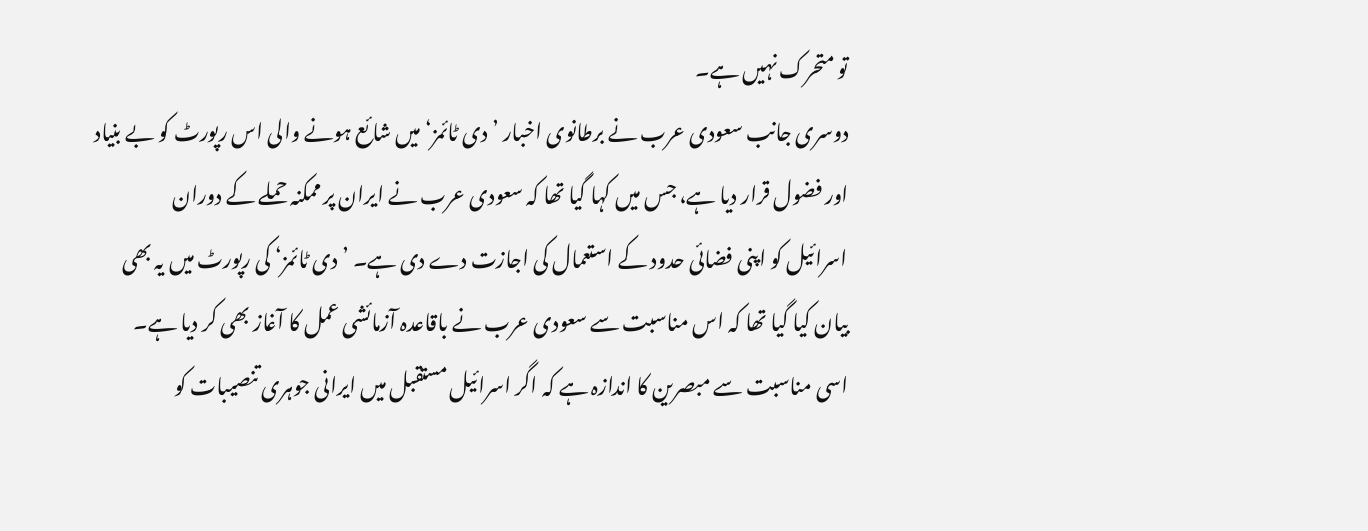تو متحرک نہیں ہے۔
دوسری جانب سعودی عرب نے برطانوی اخبار ’دی ٹائمز‘ میں شائع ہونے والی اس رپورٹ کو بے بنیاد اور فضول قرار دیا ہے، جس میں کہا گیا تھا کہ سعودی عرب نے ایران پر ممکنہ حملے کے دوران اسرائیل کو اپنی فضائی حدود کے استعمال کی اجازت دے دی ہے۔ ’دی ٹائمز‘ کی رپورٹ میں یہ بھی بیان کیا گیا تھا کہ اس مناسبت سے سعودی عرب نے باقاعدہ آزمائشی عمل کا آغاز بھی کر دیا ہے۔ اسی مناسبت سے مبصرین کا اندازہ ہے کہ اگر اسرائیل مستقبل میں ایرانی جوہری تنصیبات کو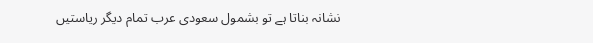نشانہ بناتا ہے تو بشمول سعودی عرب تمام دیگر ریاستیں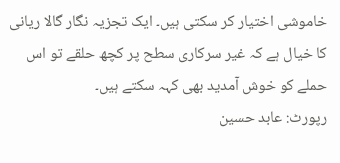خاموشی اختیار کر سکتی ہیں۔ ایک تجزیہ نگار گالا ریانی کا خیال ہے کہ غیر سرکاری سطح پر کچھ حلقے تو اس حملے کو خوش آمدید بھی کہہ سکتے ہیں۔
رپورٹ: عابد حسین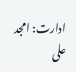ادارت: امجد علی